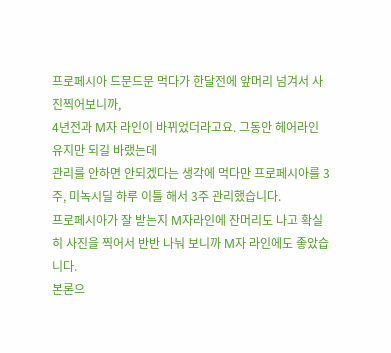프로페시아 드문드문 먹다가 한달전에 앞머리 넘겨서 사진찍어보니까,
4년전과 M자 라인이 바뀌었더라고요. 그동안 헤어라인 유지만 되길 바랬는데
관리를 안하면 안되겠다는 생각에 먹다만 프로페시아를 3주, 미녹시딜 하루 이틀 해서 3주 관리했습니다.
프로페시아가 잘 받는지 M자라인에 잔머리도 나고 확실히 사진을 찍어서 반반 나눠 보니까 M자 라인에도 좋았습니다.
본론으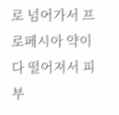로 넘어가서 프로페시아 약이 다 떨어져서 피부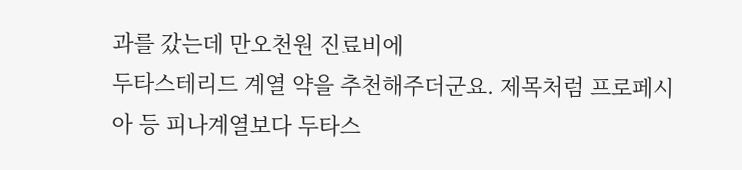과를 갔는데 만오천원 진료비에
두타스테리드 계열 약을 추천해주더군요. 제목처럼 프로페시아 등 피나계열보다 두타스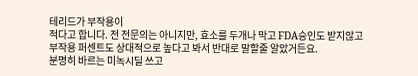테리드가 부작용이
적다고 합니다. 전 전문의는 아니지만, 효소를 두개나 막고 FDA승인도 받지않고
부작용 퍼센트도 상대적으로 높다고 봐서 반대로 말할줄 알았거든요.
분명히 바르는 미녹시딜 쓰고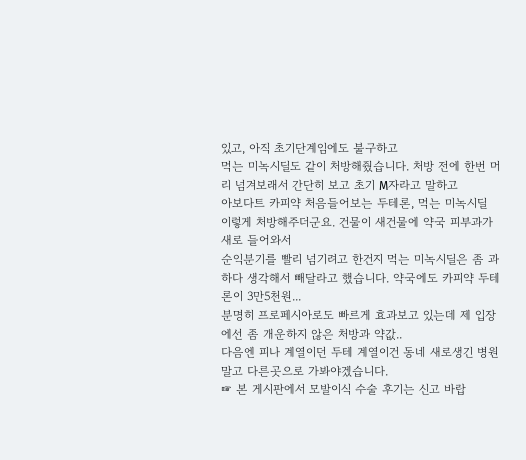있고, 아직 초기단계임에도 불구하고
먹는 미녹시딜도 같이 처방해줬습니다. 처방 전에 한번 머리 넘겨보래서 간단히 보고 초기 M자라고 말하고
아보다트 카피약 처음들어보는 두테론, 먹는 미녹시딜 이렇게 처방해주더군요. 건물이 새건물에 약국 피부과가 새로 들어와서
순익분기를 빨리 넘기려고 한건지 먹는 미녹시딜은 좀 과하다 생각해서 빼달라고 했습니다. 약국에도 카피약 두테론이 3만5천원...
분명히 프로페시아로도 빠르게 효과보고 있는데 제 입장에선 좀 개운하지 않은 처방과 약값..
다음엔 피나 계열이던 두테 계열이건 동네 새로생긴 병원 말고 다른곳으로 가봐야겠습니다.
☞ 본 게시판에서 모발이식 수술 후기는 신고 바랍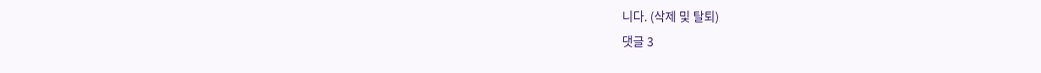니다. (삭제 및 탈퇴)
댓글 3